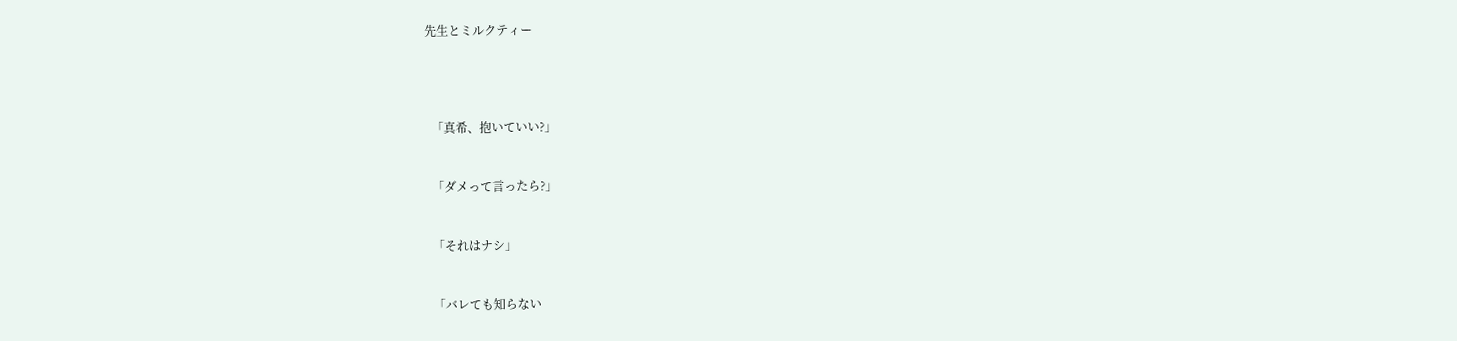先生とミルクティー




  「真希、抱いていい?」


  「ダメって言ったら?」


  「それはナシ」


  「バレても知らない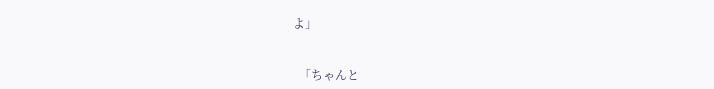よ」


  「ちゃんと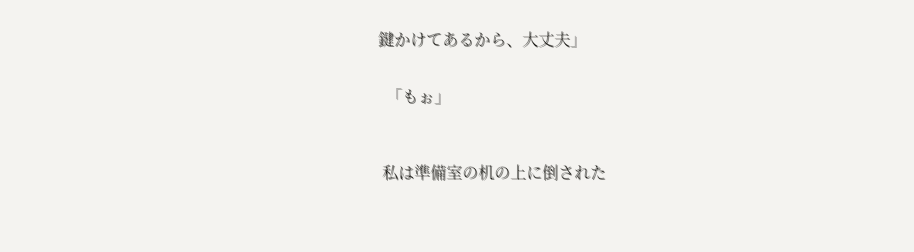鍵かけてあるから、大丈夫」


  「もぉ」



 私は準備室の机の上に倒された